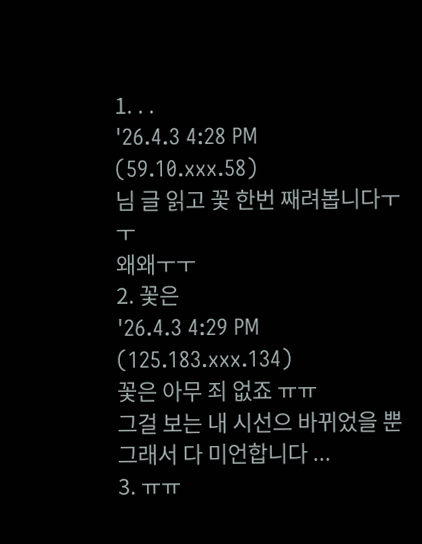1. . .
'26.4.3 4:28 PM
(59.10.xxx.58)
님 글 읽고 꽃 한번 째려봅니다ㅜㅜ
왜왜ㅜㅜ
2. 꽃은
'26.4.3 4:29 PM
(125.183.xxx.134)
꽃은 아무 죄 없죠 ㅠㅠ
그걸 보는 내 시선으 바뀌었을 뿐
그래서 다 미언합니다 ...
3. ㅠㅠ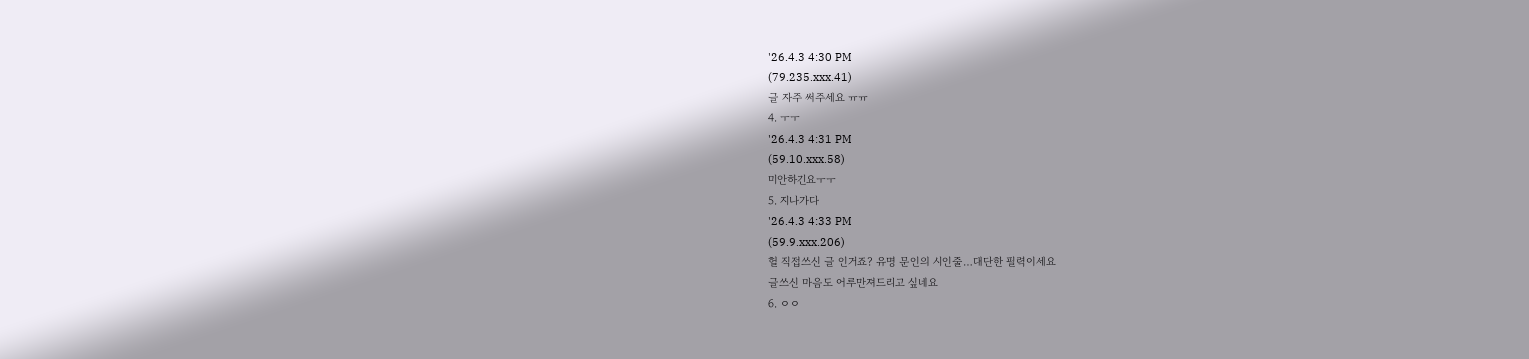'26.4.3 4:30 PM
(79.235.xxx.41)
글 자주 써주세요 ㅠㅠ
4. ㅜㅜ
'26.4.3 4:31 PM
(59.10.xxx.58)
미안하긴요ㅜㅜ
5. 지나가다
'26.4.3 4:33 PM
(59.9.xxx.206)
헐 직접쓰신 글 인거죠? 유명 문인의 시인줄…대단한 필력이세요
글쓰신 마음도 어루만져드리고 싶네요
6. ㅇㅇ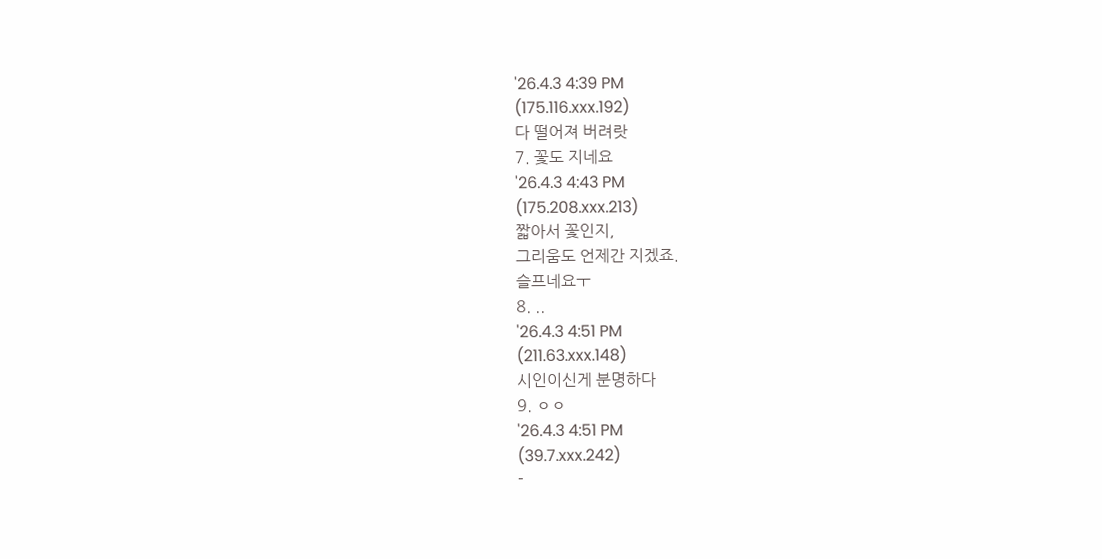'26.4.3 4:39 PM
(175.116.xxx.192)
다 떨어져 버려랏
7. 꽃도 지네요
'26.4.3 4:43 PM
(175.208.xxx.213)
짧아서 꽃인지,
그리움도 언제간 지겠죠.
슬프네요ㅜ
8. ..
'26.4.3 4:51 PM
(211.63.xxx.148)
시인이신게 분명하다
9. ㅇㅇ
'26.4.3 4:51 PM
(39.7.xxx.242)
-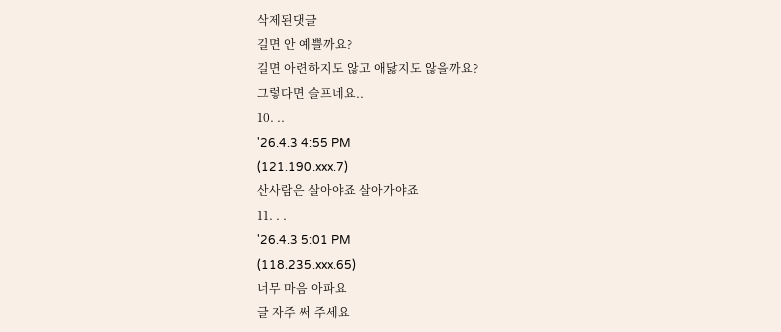삭제된댓글
길면 안 예쁠까요?
길면 아련하지도 않고 애닳지도 않을까요?
그렇다면 슬프네요..
10. ..
'26.4.3 4:55 PM
(121.190.xxx.7)
산사람은 살아야죠 살아가야죠
11. . .
'26.4.3 5:01 PM
(118.235.xxx.65)
너무 마음 아파요
글 자주 써 주세요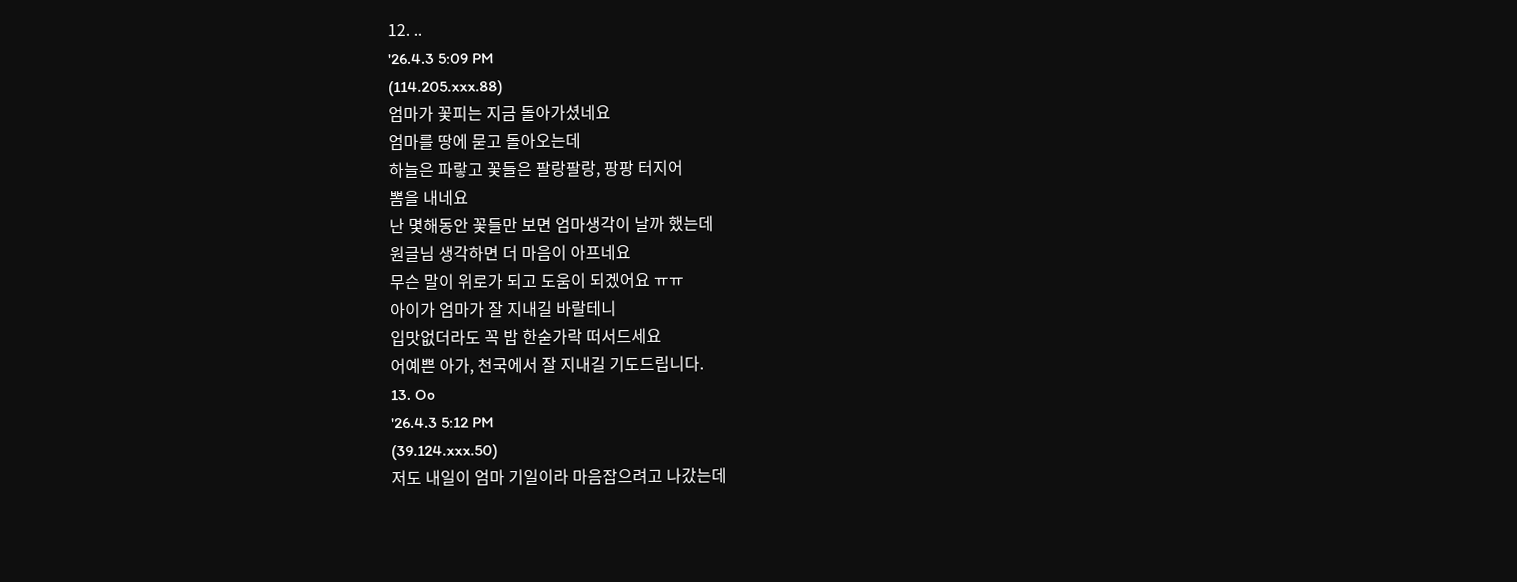12. ..
'26.4.3 5:09 PM
(114.205.xxx.88)
엄마가 꽃피는 지금 돌아가셨네요
엄마를 땅에 묻고 돌아오는데
하늘은 파랗고 꽃들은 팔랑팔랑, 팡팡 터지어
뽐을 내네요
난 몇해동안 꽃들만 보면 엄마생각이 날까 했는데
원글님 생각하면 더 마음이 아프네요
무슨 말이 위로가 되고 도움이 되겠어요 ㅠㅠ
아이가 엄마가 잘 지내길 바랄테니
입맛없더라도 꼭 밥 한숟가락 떠서드세요
어예쁜 아가, 천국에서 잘 지내길 기도드립니다.
13. Oo
'26.4.3 5:12 PM
(39.124.xxx.50)
저도 내일이 엄마 기일이라 마음잡으려고 나갔는데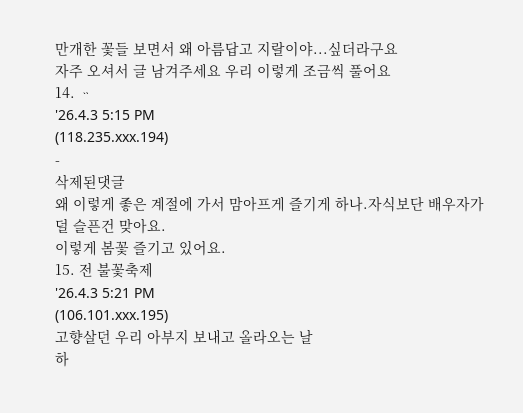만개한 꽃들 보면서 왜 아름답고 지랄이야...싶더라구요
자주 오셔서 글 남겨주세요 우리 이렇게 조금씩 풀어요
14. ᆢ
'26.4.3 5:15 PM
(118.235.xxx.194)
-
삭제된댓글
왜 이렇게 좋은 계절에 가서 맘아프게 즐기게 하나.자식보단 배우자가 덜 슬픈건 맞아요.
이렇게 봄꽃 즐기고 있어요.
15. 전 불꽃축제
'26.4.3 5:21 PM
(106.101.xxx.195)
고향살던 우리 아부지 보내고 올라오는 날
하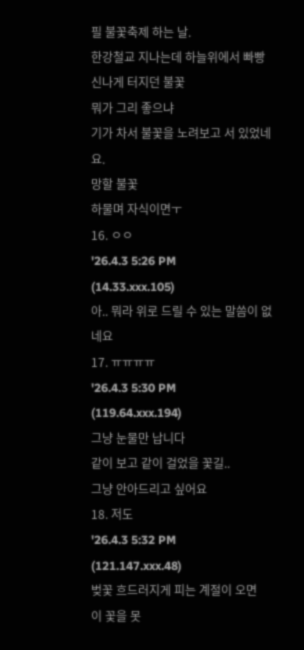필 불꽃축제 하는 날.
한강철교 지나는데 하늘위에서 빠빵 신나게 터지던 불꽃
뭐가 그리 좋으냐
기가 차서 불꽃을 노려보고 서 있었네요.
망할 불꽃
하물며 자식이면ㅜ
16. ㅇㅇ
'26.4.3 5:26 PM
(14.33.xxx.105)
아.. 뭐라 위로 드릴 수 있는 말씀이 없네요
17. ㅠㅠㅠㅠ
'26.4.3 5:30 PM
(119.64.xxx.194)
그냥 눈물만 납니다
같이 보고 같이 걸었을 꽃길..
그냥 안아드리고 싶어요
18. 저도
'26.4.3 5:32 PM
(121.147.xxx.48)
벚꽃 흐드러지게 피는 계절이 오면
이 꽃을 못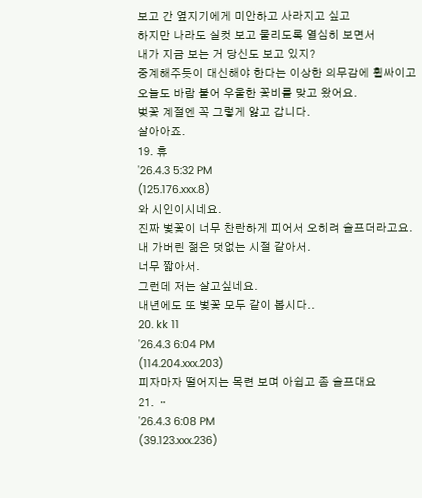보고 간 옆지기에게 미안하고 사라지고 싶고
하지만 나라도 실컷 보고 물리도록 열심히 보면서
내가 지금 보는 거 당신도 보고 있지?
중계해주듯이 대신해야 한다는 이상한 의무감에 휩싸이고
오늘도 바람 불어 우울한 꽃비를 맞고 왔어요.
벚꽃 계절엔 꼭 그렇게 앓고 갑니다.
살아아죠.
19. 휴
'26.4.3 5:32 PM
(125.176.xxx.8)
와 시인이시네요.
진짜 벛꽃이 너무 찬란하게 피어서 오히려 슬프더라고요.
내 가버린 젊은 덧없는 시절 같아서.
너무 짧아서.
그런데 저는 살고싶네요.
내년에도 또 벛꽃 모두 같이 봅시다..
20. kk 11
'26.4.3 6:04 PM
(114.204.xxx.203)
피자마자 떨어지는 목련 보며 아쉽고 좀 슬프대요
21. ᆢ
'26.4.3 6:08 PM
(39.123.xxx.236)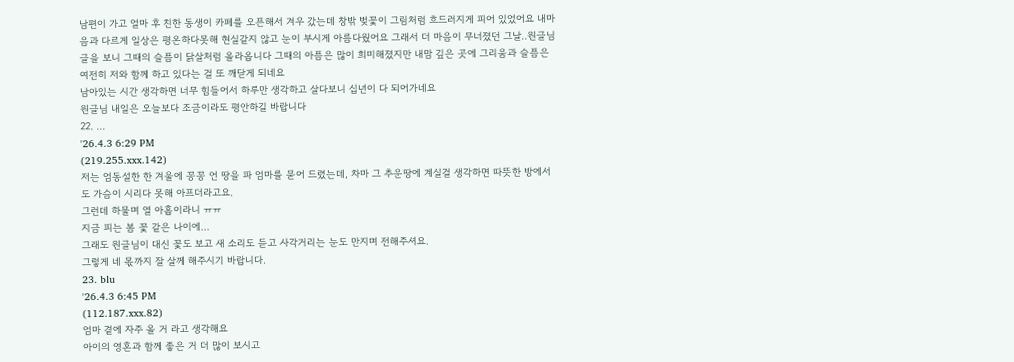남편이 가고 얼마 후 친한 동생이 카페를 오픈해서 겨우 갔는데 창밖 벚꽃이 그림처럼 흐드러지게 피어 있었어요 내마음과 다르게 일상은 평온하다못해 현실같지 않고 눈이 부시게 아름다웠어요 그래서 더 마음이 무너졌던 그날..원글님 글을 보니 그때의 슬픔이 닭살처럼 올라옵니다 그때의 아픔은 많이 희미해졌지만 내맘 깊은 곳에 그리움과 슬픔은 여전히 저와 함께 하고 있다는 걸 또 깨닫게 되네요
남아있는 시간 생각하면 너무 힘들어서 하루만 생각하고 살다보니 십년이 다 되어가네요
원글님 내일은 오늘보다 조금이라도 평안하길 바랍니다
22. ...
'26.4.3 6:29 PM
(219.255.xxx.142)
저는 엄동설한 한 겨울에 꽁꽁 언 땅을 파 엄마를 묻어 드렸는데, 차마 그 추운땅에 계실걸 생각하면 따뜻한 방에서도 가슴이 시리다 못해 아프더라고요.
그런데 하물며 열 아홉이라니 ㅠㅠ
지금 피는 봄 꽃 같은 나이에...
그래도 원글님이 대신 꽃도 보고 새 소리도 듣고 사각거리는 눈도 만지며 전해주셔요.
그렇게 네 몫까지 잘 살께 해주시기 바랍니다.
23. blu
'26.4.3 6:45 PM
(112.187.xxx.82)
엄마 곁에 자주 올 거 라고 생각해요
아이의 영혼과 함께 좋은 거 더 많이 보시고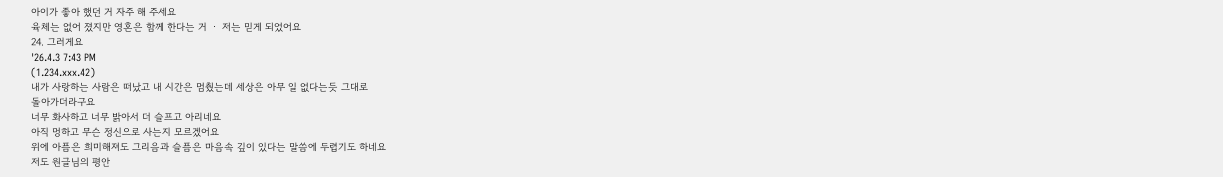아이가 좋아 했던 거 자주 해 주세요
육체는 없어 졌지만 영혼은 함께 한다는 거 ㆍ 저는 믿게 되었어요
24. 그러게요
'26.4.3 7:43 PM
(1.234.xxx.42)
내가 사랑하는 사람은 떠났고 내 시간은 멈췄는데 세상은 아무 일 없다는듯 그대로
돌아가더라구요
너무 화사하고 너무 밝아서 더 슬프고 아리네요
아직 멍하고 무슨 정신으로 사는지 모르겠어요
위에 아픔은 희미해져도 그리음과 슬픔은 마음속 깊이 있다는 말씀에 두렵기도 하네요
저도 원글님의 평안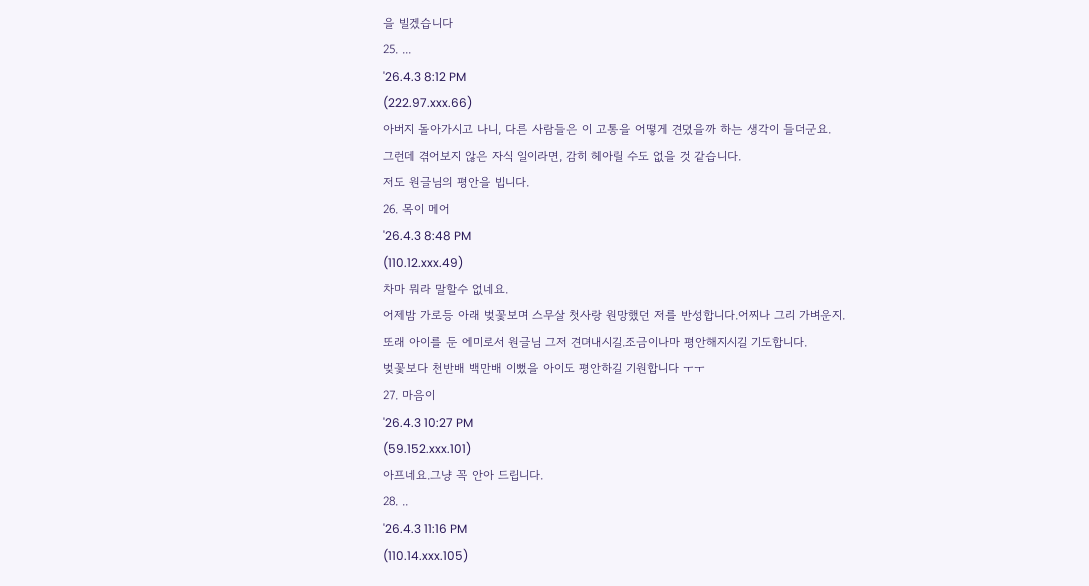을 빌겠습니다
25. ...
'26.4.3 8:12 PM
(222.97.xxx.66)
아버지 돌아가시고 나니, 다른 사람들은 이 고통을 어떻게 견뎠을까 하는 생각이 들더군요.
그런데 겪어보지 않은 자식 일이라면, 감히 헤아릴 수도 없을 것 같습니다.
저도 원글님의 평안을 빕니다.
26. 목이 메어
'26.4.3 8:48 PM
(110.12.xxx.49)
차마 뭐라 말할수 없네요.
어제밤 가로등 아래 벚꽃보며 스무살 첫사랑 원망했던 저를 반성합니다.어찌나 그리 가벼운지.
또래 아이를 둔 에미로서 원글님 그저 견뎌내시길.조금이나마 평안해지시길 기도합니다.
벚꽃보다 천반배 백만배 이뻤을 아이도 평안하길 기원합니다 ㅜㅜ
27. 마음이
'26.4.3 10:27 PM
(59.152.xxx.101)
아프네요.그냥 꼭 안아 드립니다.
28. ..
'26.4.3 11:16 PM
(110.14.xxx.105)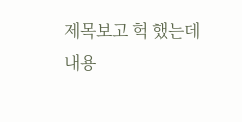제목보고 헉 했는데
내용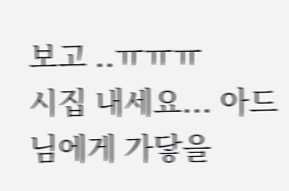보고 ..ㅠㅠㅠ
시집 내세요... 아드님에게 가닿을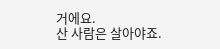거에요.
산 사람은 살아야죠.